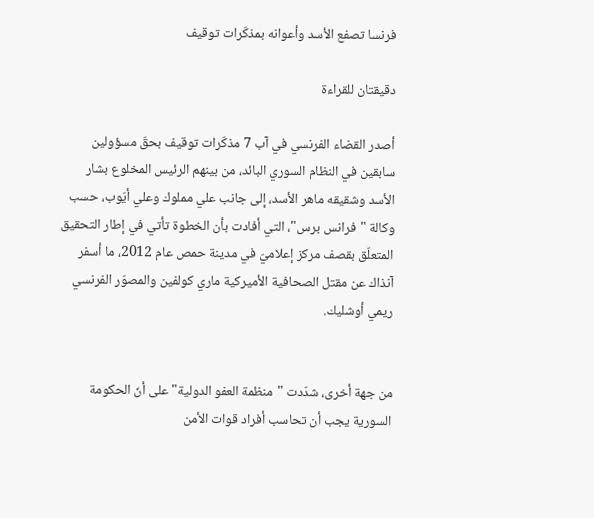فرنسا تصفع الأسد وأعوانه بمذكّرات توقيف

دقيقتان للقراءة

أصدر القضاء الفرنسي في آب 7 مذكّرات توقيف بحقّ مسؤولين سابقين في النظام السوري البائد، من بينهم الرئيس المخلوع بشار الأسد وشقيقه ماهر الأسد، إلى جانب علي مملوك وعلي أيّوب، حسب وكالة "فرانس برس"، التي أفادت بأن الخطوة تأتي في إطار التحقيق المتعلّق بقصف مركز إعلاميّ في مدينة حمص عام 2012، ما أسفر آنذاك عن مقتل الصحافية الأميركية ماري كولفين والمصوّر الفرنسي ريمي أوشليك.


من جهة أخرى، شدّدت "منظمة العفو الدولية" على أنّ الحكومة السورية يجب أن تحاسب أفراد قوات الأمن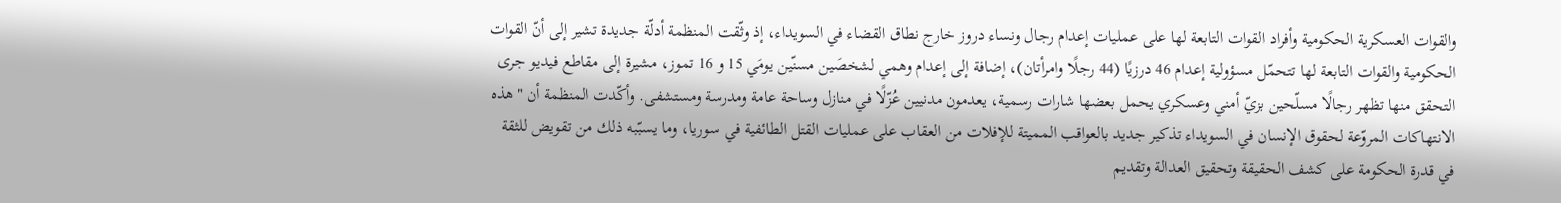والقوات العسكرية الحكومية وأفراد القوات التابعة لها على عمليات إعدام رجال ونساء دروز خارج نطاق القضاء في السويداء، إذ وثّقت المنظمة أدلّة جديدة تشير إلى أنّ القوات الحكومية والقوات التابعة لها تتحمّل مسؤولية إعدام 46 درزيًا (44 رجلًا وامرأتان)، إضافة إلى إعدام وهمي لشخصَين مسنّين يومَي 15 و 16 تموز، مشيرة إلى مقاطع فيديو جرى التحقق منها تظهر رجالًا مسلّحين بزيّ أمني وعسكري يحمل بعضها شارات رسمية، يعدمون مدنيين عُزّلًا في منازل وساحة عامة ومدرسة ومستشفى. وأكّدت المنظمة أن "هذه الانتهاكات المروّعة لحقوق الإنسان في السويداء تذكير جديد بالعواقب المميتة للإفلات من العقاب على عمليات القتل الطائفية في سوريا، وما يسبّبه ذلك من تقويض للثقة في قدرة الحكومة على كشف الحقيقة وتحقيق العدالة وتقديم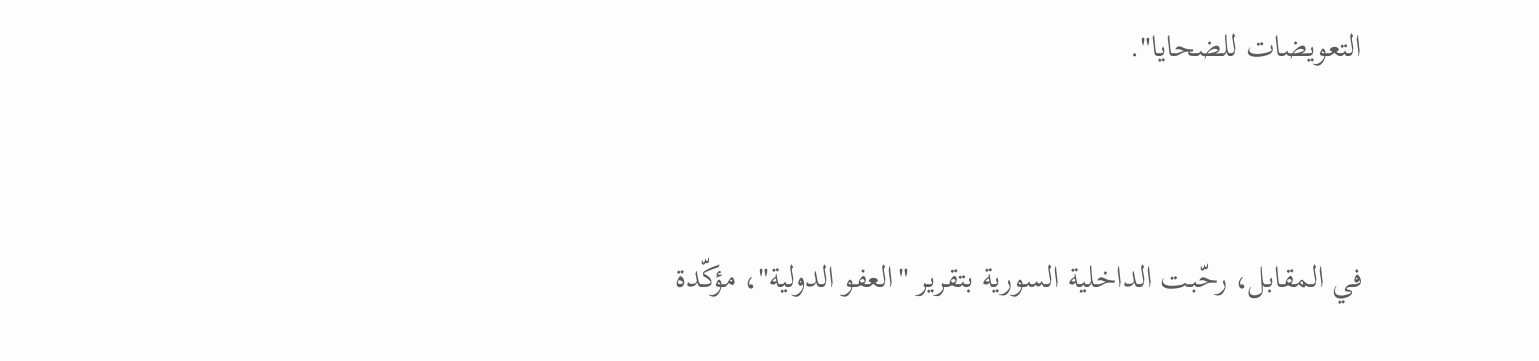التعويضات للضحايا".


في المقابل، رحّبت الداخلية السورية بتقرير "العفو الدولية"، مؤكّدة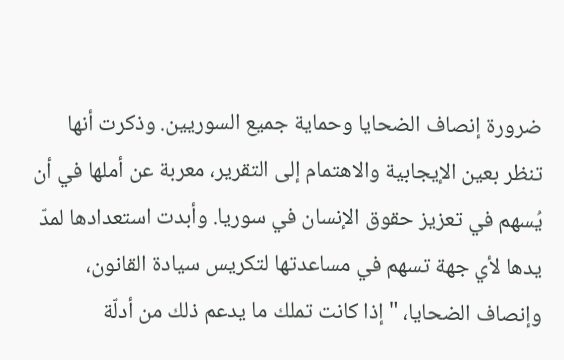ضرورة إنصاف الضحايا وحماية جميع السوريين. وذكرت أنها تنظر بعين الإيجابية والاهتمام إلى التقرير، معربة عن أملها في أن يُسهم في تعزيز حقوق الإنسان في سوريا. وأبدت استعدادها لمدّ يدها لأي جهة تسهم في مساعدتها لتكريس سيادة القانون، وإنصاف الضحايا، "إذا كانت تملك ما يدعم ذلك من أدلّة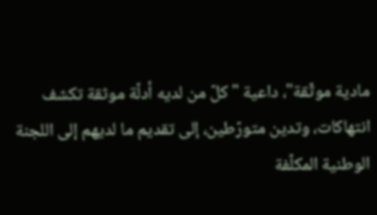مادية موثّقة"، داعية "كلّ من لديه أدلّة موثقة تكشف انتهاكات، وتدين متورّطين، إلى تقديم ما لديهم إلى اللجنة الوطنية المكلّفة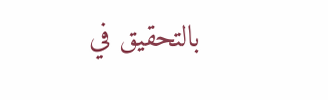بالتحقيق في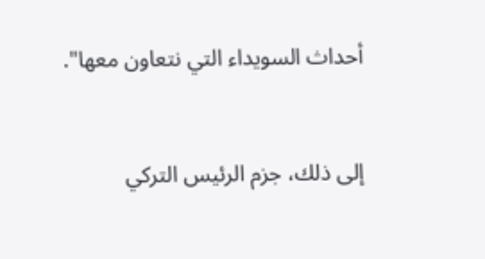أحداث السويداء التي نتعاون معها".


إلى ذلك، جزم الرئيس التركي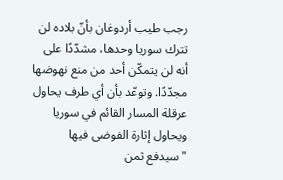رجب طيب أردوغان بأنّ بلاده لن تترك سوريا وحدها، مشدّدًا على أنه لن يتمكّن أحد من منع نهوضها مجدّدًا. وتوعّد بأن أي طرف يحاول عرقلة المسار القائم في سوريا ويحاول إثارة الفوضى فيها "سيدفع ثمن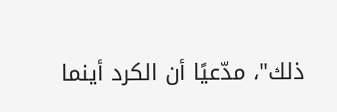ذلك"، مدّعيًا أن الكرد أينما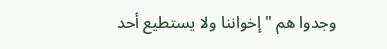وجدوا هم "إخواننا ولا يستطيع أحد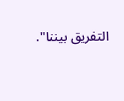التفريق بيننا".